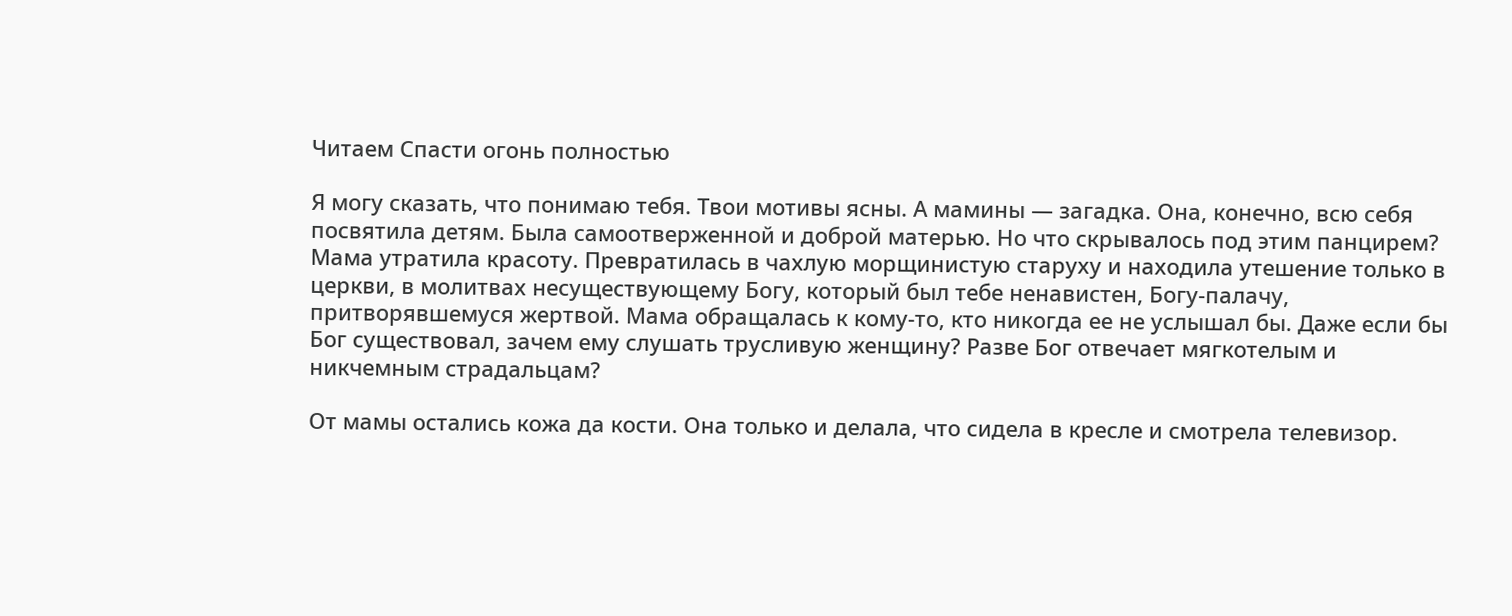Читаем Спасти огонь полностью

Я могу сказать, что понимаю тебя. Твои мотивы ясны. А мамины — загадка. Она, конечно, всю себя посвятила детям. Была самоотверженной и доброй матерью. Но что скрывалось под этим панцирем? Мама утратила красоту. Превратилась в чахлую морщинистую старуху и находила утешение только в церкви, в молитвах несуществующему Богу, который был тебе ненавистен, Богу-палачу, притворявшемуся жертвой. Мама обращалась к кому-то, кто никогда ее не услышал бы. Даже если бы Бог существовал, зачем ему слушать трусливую женщину? Разве Бог отвечает мягкотелым и никчемным страдальцам?

От мамы остались кожа да кости. Она только и делала, что сидела в кресле и смотрела телевизор.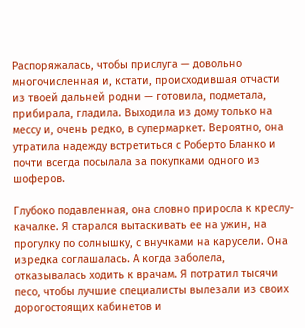Распоряжалась, чтобы прислуга — довольно многочисленная и, кстати, происходившая отчасти из твоей дальней родни — готовила, подметала, прибирала, гладила. Выходила из дому только на мессу и, очень редко, в супермаркет. Вероятно, она утратила надежду встретиться с Роберто Бланко и почти всегда посылала за покупками одного из шоферов.

Глубоко подавленная, она словно приросла к креслу-качалке. Я старался вытаскивать ее на ужин, на прогулку по солнышку, с внучками на карусели. Она изредка соглашалась. А когда заболела, отказывалась ходить к врачам. Я потратил тысячи песо, чтобы лучшие специалисты вылезали из своих дорогостоящих кабинетов и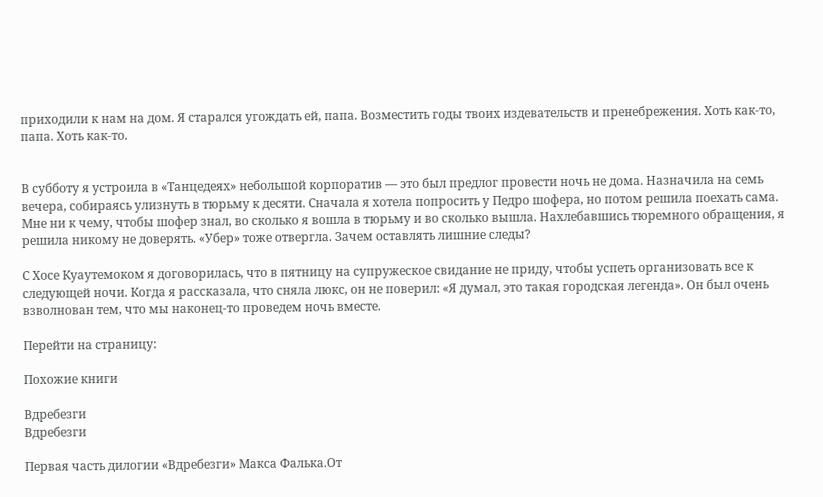приходили к нам на дом. Я старался угождать ей, папа. Возместить годы твоих издевательств и пренебрежения. Хоть как-то, папа. Хоть как-то.


В субботу я устроила в «Танцедеях» небольшой корпоратив — это был предлог провести ночь не дома. Назначила на семь вечера, собираясь улизнуть в тюрьму к десяти. Сначала я хотела попросить у Педро шофера, но потом решила поехать сама. Мне ни к чему, чтобы шофер знал, во сколько я вошла в тюрьму и во сколько вышла. Нахлебавшись тюремного обращения, я решила никому не доверять. «Убер» тоже отвергла. Зачем оставлять лишние следы?

С Хосе Куаутемоком я договорилась, что в пятницу на супружеское свидание не приду, чтобы успеть организовать все к следующей ночи. Когда я рассказала, что сняла люкс, он не поверил: «Я думал, это такая городская легенда». Он был очень взволнован тем, что мы наконец-то проведем ночь вместе.

Перейти на страницу:

Похожие книги

Вдребезги
Вдребезги

Первая часть дилогии «Вдребезги» Макса Фалька.От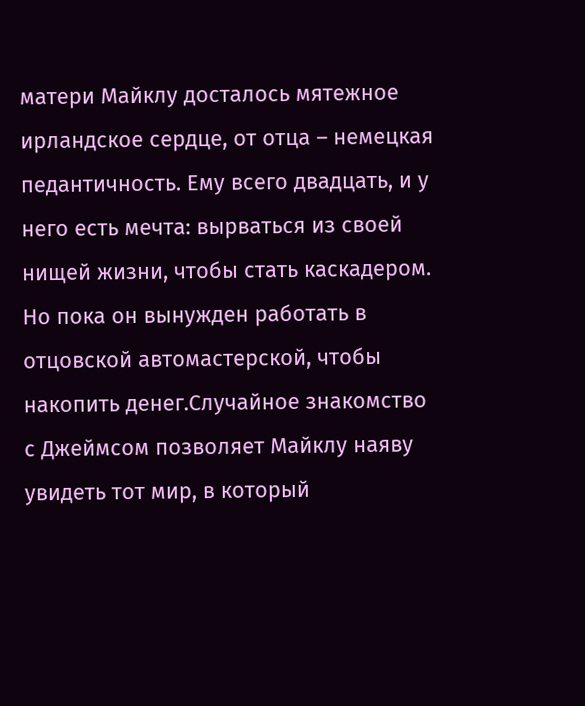матери Майклу досталось мятежное ирландское сердце, от отца – немецкая педантичность. Ему всего двадцать, и у него есть мечта: вырваться из своей нищей жизни, чтобы стать каскадером. Но пока он вынужден работать в отцовской автомастерской, чтобы накопить денег.Случайное знакомство с Джеймсом позволяет Майклу наяву увидеть тот мир, в который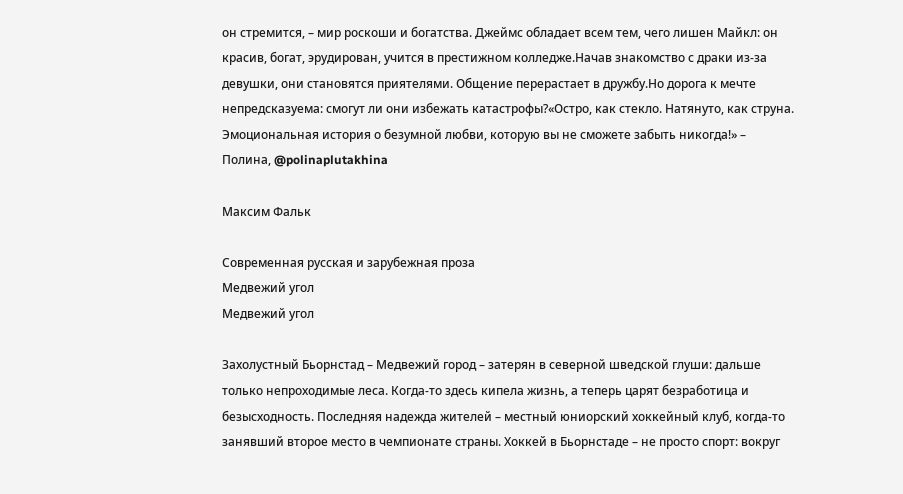он стремится, – мир роскоши и богатства. Джеймс обладает всем тем, чего лишен Майкл: он красив, богат, эрудирован, учится в престижном колледже.Начав знакомство с драки из-за девушки, они становятся приятелями. Общение перерастает в дружбу.Но дорога к мечте непредсказуема: смогут ли они избежать катастрофы?«Остро, как стекло. Натянуто, как струна. Эмоциональная история о безумной любви, которую вы не сможете забыть никогда!» – Полина, @polinaplutakhina

Максим Фальк

Современная русская и зарубежная проза
Медвежий угол
Медвежий угол

Захолустный Бьорнстад – Медвежий город – затерян в северной шведской глуши: дальше только непроходимые леса. Когда-то здесь кипела жизнь, а теперь царят безработица и безысходность. Последняя надежда жителей – местный юниорский хоккейный клуб, когда-то занявший второе место в чемпионате страны. Хоккей в Бьорнстаде – не просто спорт: вокруг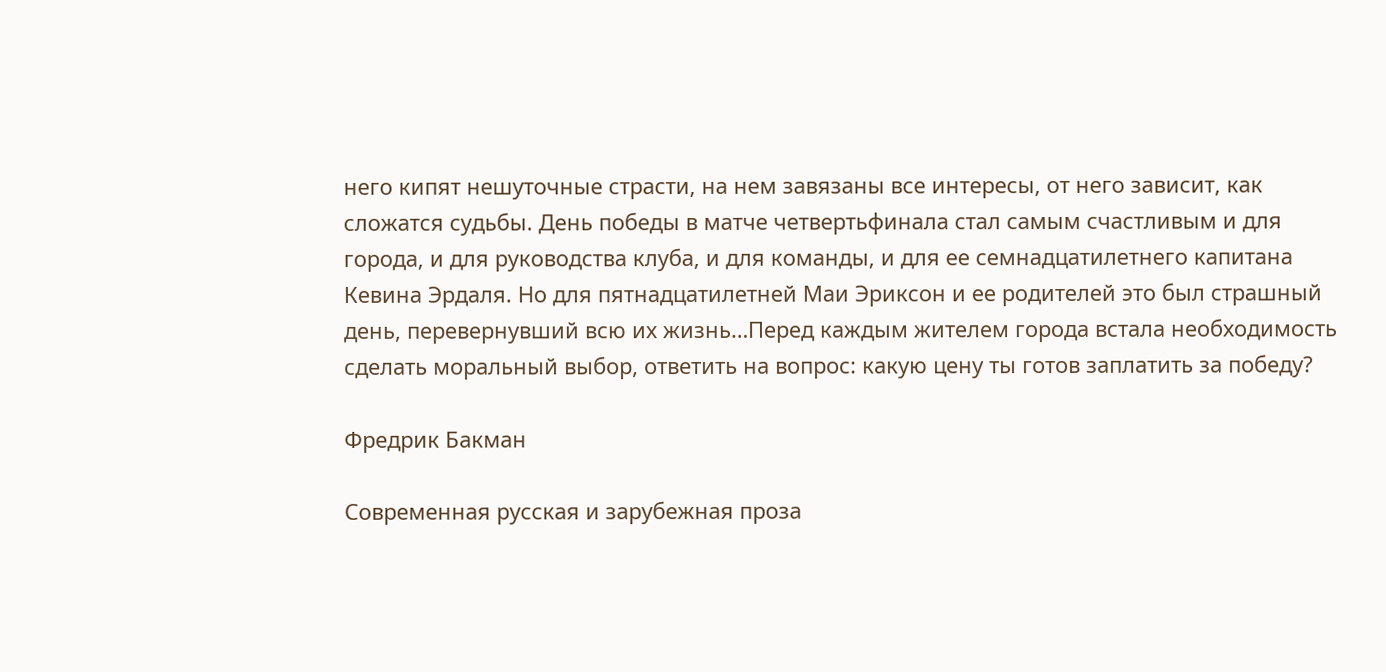него кипят нешуточные страсти, на нем завязаны все интересы, от него зависит, как сложатся судьбы. День победы в матче четвертьфинала стал самым счастливым и для города, и для руководства клуба, и для команды, и для ее семнадцатилетнего капитана Кевина Эрдаля. Но для пятнадцатилетней Маи Эриксон и ее родителей это был страшный день, перевернувший всю их жизнь…Перед каждым жителем города встала необходимость сделать моральный выбор, ответить на вопрос: какую цену ты готов заплатить за победу?

Фредрик Бакман

Современная русская и зарубежная проза